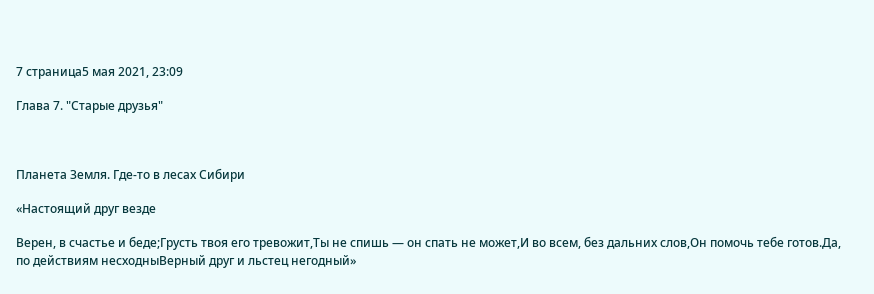7 страница5 мая 2021, 23:09

Глава 7. "Старые друзья"



Планета Земля. Где-то в лесах Сибири

«Настоящий друг везде

Верен, в счастье и беде;Грусть твоя его тревожит,Ты не спишь — он спать не может,И во всем, без дальних слов,Он помочь тебе готов.Да, по действиям несходныВерный друг и льстец негодный»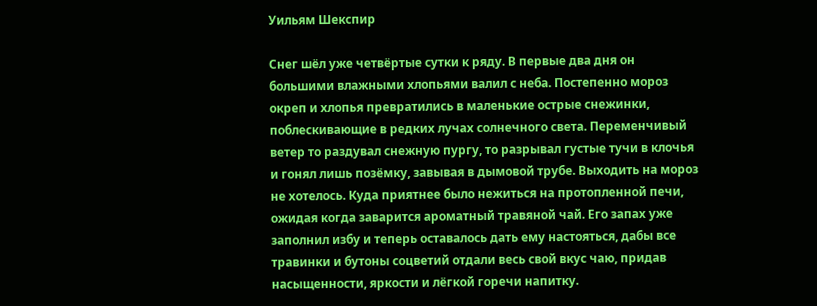Уильям Шекспир

Снег шёл уже четвёртые сутки к ряду. В первые два дня он большими влажными хлопьями валил с неба. Постепенно мороз окреп и хлопья превратились в маленькие острые снежинки, поблескивающие в редких лучах солнечного света. Переменчивый ветер то раздувал снежную пургу, то разрывал густые тучи в клочья и гонял лишь позёмку, завывая в дымовой трубе. Выходить на мороз не хотелось. Куда приятнее было нежиться на протопленной печи, ожидая когда заварится ароматный травяной чай. Его запах уже заполнил избу и теперь оставалось дать ему настояться, дабы все травинки и бутоны соцветий отдали весь свой вкус чаю, придав насыщенности, яркости и лёгкой горечи напитку.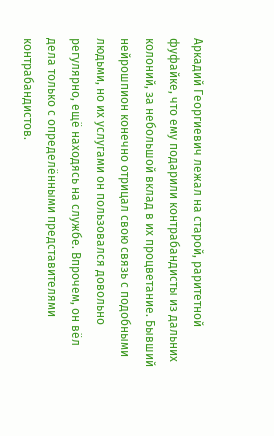Аркадий Георгиевич лежал на старой, раритетной фуфайке, что ему подарили контрабандисты из дальних колоний, за небольшой вклад в их процветание. Бывший нейрошпион конечно отрицал свою связь с подобными людьми, но их услугами он пользовался довольно регулярно, ещё находясь на службе. Впрочем, он вёл дела только с определёнными представителями контрабандистов.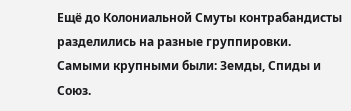Ещё до Колониальной Смуты контрабандисты разделились на разные группировки. Самыми крупными были: Земды, Спиды и Союз.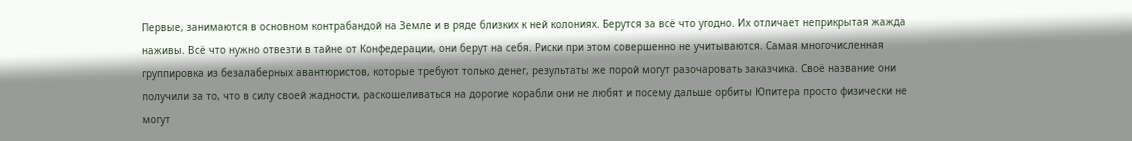Первые, занимаются в основном контрабандой на Земле и в ряде близких к ней колониях. Берутся за всё что угодно. Их отличает неприкрытая жажда наживы. Всё что нужно отвезти в тайне от Конфедерации, они берут на себя. Риски при этом совершенно не учитываются. Самая многочисленная группировка из безалаберных авантюристов, которые требуют только денег, результаты же порой могут разочаровать заказчика. Своё название они получили за то, что в силу своей жадности, раскошеливаться на дорогие корабли они не любят и посему дальше орбиты Юпитера просто физически не могут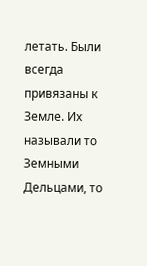летать. Были всегда привязаны к Земле. Их называли то Земными Дельцами, то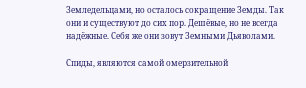Земледельцами, но осталось сокращение Земды. Так они и существуют до сих пор. Дешёвые, но не всегда надёжные. Себя же они зовут Земными Дьяволами.

Спиды, являются самой омерзительной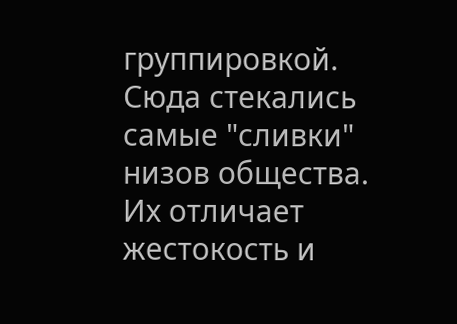группировкой. Сюда стекались самые "сливки" низов общества. Их отличает жестокость и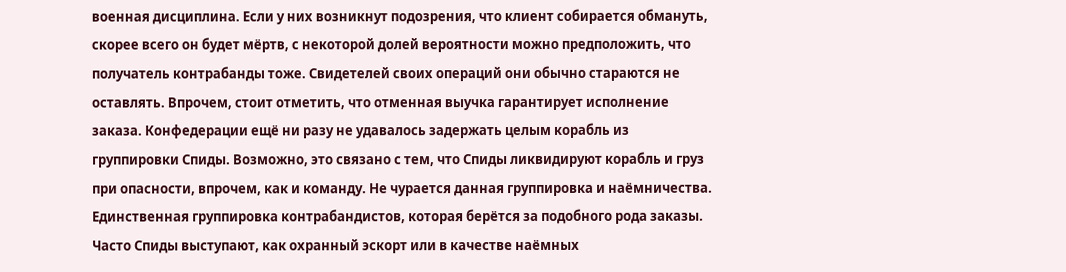военная дисциплина. Если у них возникнут подозрения, что клиент собирается обмануть, скорее всего он будет мёртв, с некоторой долей вероятности можно предположить, что получатель контрабанды тоже. Свидетелей своих операций они обычно стараются не оставлять. Впрочем, стоит отметить, что отменная выучка гарантирует исполнение заказа. Конфедерации ещё ни разу не удавалось задержать целым корабль из группировки Спиды. Возможно, это связано с тем, что Спиды ликвидируют корабль и груз при опасности, впрочем, как и команду. Не чурается данная группировка и наёмничества. Единственная группировка контрабандистов, которая берётся за подобного рода заказы. Часто Спиды выступают, как охранный эскорт или в качестве наёмных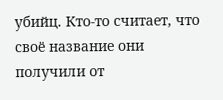убийц. Кто-то считает, что своё название они получили от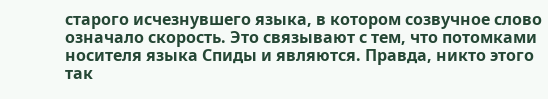старого исчезнувшего языка, в котором созвучное слово означало скорость. Это связывают с тем, что потомками носителя языка Спиды и являются. Правда, никто этого так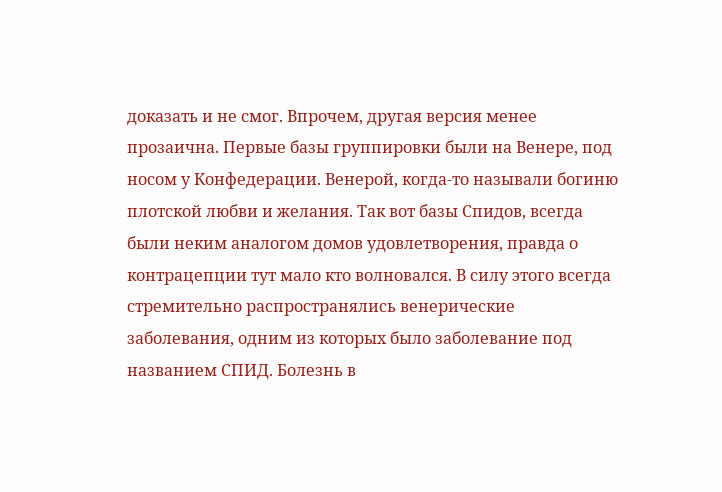доказать и не смог. Впрочем, другая версия менее прозаична. Первые базы группировки были на Венере, под носом у Конфедерации. Венерой, когда-то называли богиню плотской любви и желания. Так вот базы Спидов, всегда были неким аналогом домов удовлетворения, правда о контрацепции тут мало кто волновался. В силу этого всегда стремительно распространялись венерические заболевания, одним из которых было заболевание под названием СПИД. Болезнь в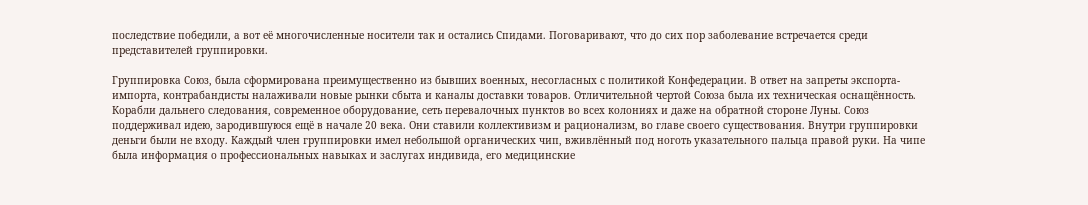последствие победили, а вот её многочисленные носители так и остались Спидами. Поговаривают, что до сих пор заболевание встречается среди представителей группировки.

Группировка Союз, была сформирована преимущественно из бывших военных, несогласных с политикой Конфедерации. В ответ на запреты экспорта-импорта, контрабандисты налаживали новые рынки сбыта и каналы доставки товаров. Отличительной чертой Союза была их техническая оснащённость. Корабли дальнего следования, современное оборудование, сеть перевалочных пунктов во всех колониях и даже на обратной стороне Луны. Союз поддерживал идею, зародившуюся ещё в начале 20 века. Они ставили коллективизм и рационализм, во главе своего существования. Внутри группировки деньги были не входу. Каждый член группировки имел небольшой органических чип, вживлённый под ноготь указательного пальца правой руки. На чипе была информация о профессиональных навыках и заслугах индивида, его медицинские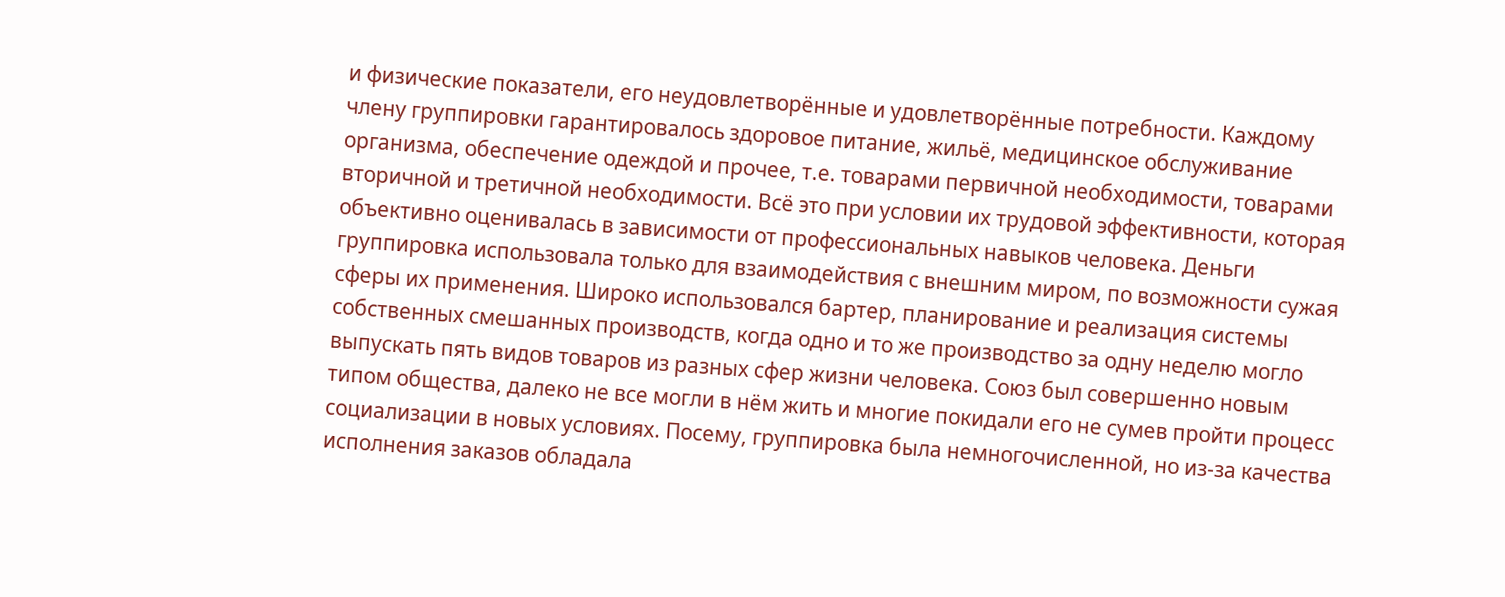и физические показатели, его неудовлетворённые и удовлетворённые потребности. Каждому члену группировки гарантировалось здоровое питание, жильё, медицинское обслуживание организма, обеспечение одеждой и прочее, т.е. товарами первичной необходимости, товарами вторичной и третичной необходимости. Всё это при условии их трудовой эффективности, которая объективно оценивалась в зависимости от профессиональных навыков человека. Деньги группировка использовала только для взаимодействия с внешним миром, по возможности сужая сферы их применения. Широко использовался бартер, планирование и реализация системы собственных смешанных производств, когда одно и то же производство за одну неделю могло выпускать пять видов товаров из разных сфер жизни человека. Союз был совершенно новым типом общества, далеко не все могли в нём жить и многие покидали его не сумев пройти процесс социализации в новых условиях. Посему, группировка была немногочисленной, но из-за качества исполнения заказов обладала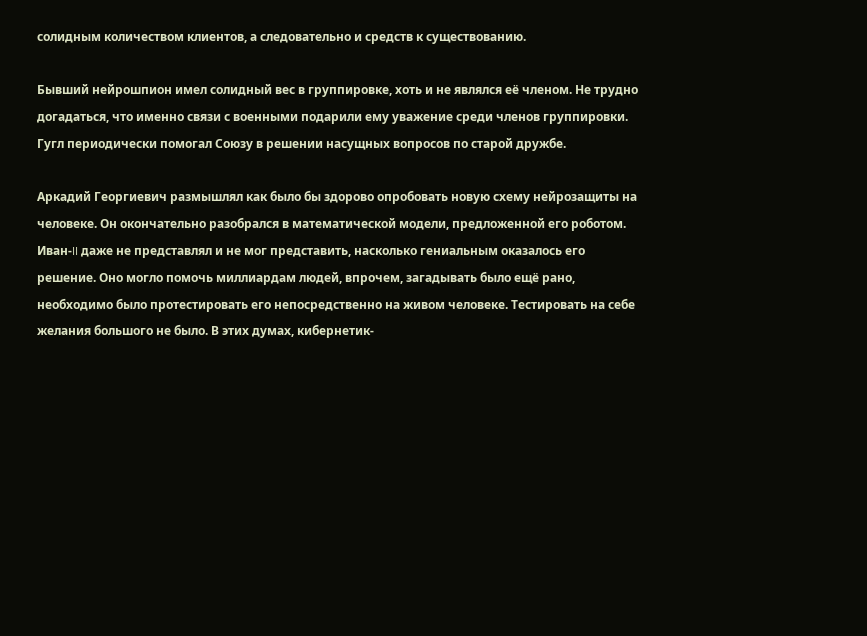солидным количеством клиентов, а следовательно и средств к существованию.

Бывший нейрошпион имел солидный вес в группировке, хоть и не являлся её членом. Не трудно догадаться, что именно связи с военными подарили ему уважение среди членов группировки. Гугл периодически помогал Союзу в решении насущных вопросов по старой дружбе.

Аркадий Георгиевич размышлял как было бы здорово опробовать новую схему нейрозащиты на человеке. Он окончательно разобрался в математической модели, предложенной его роботом. Иван-II даже не представлял и не мог представить, насколько гениальным оказалось его решение. Оно могло помочь миллиардам людей, впрочем, загадывать было ещё рано, необходимо было протестировать его непосредственно на живом человеке. Тестировать на себе желания большого не было. В этих думах, кибернетик-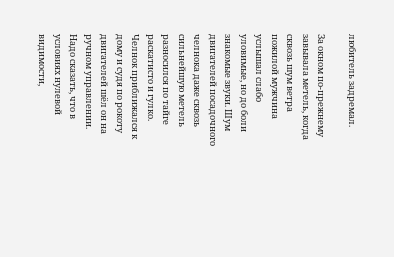любитель задремал.

За окном по-прежнему завывала метель, когда сквозь шум ветра пожилой мужчина услышал слабо уловимые, но до боли знакомые звуки. Шум двигателей посадочного челнока даже сквозь сильнейшую метель разносился по тайге раскатисто и гулко. Челнок приближался к дому и судя по рокоту двигателей шёл он на ручном управлении. Надо сказать, что в условиях нулевой видимости,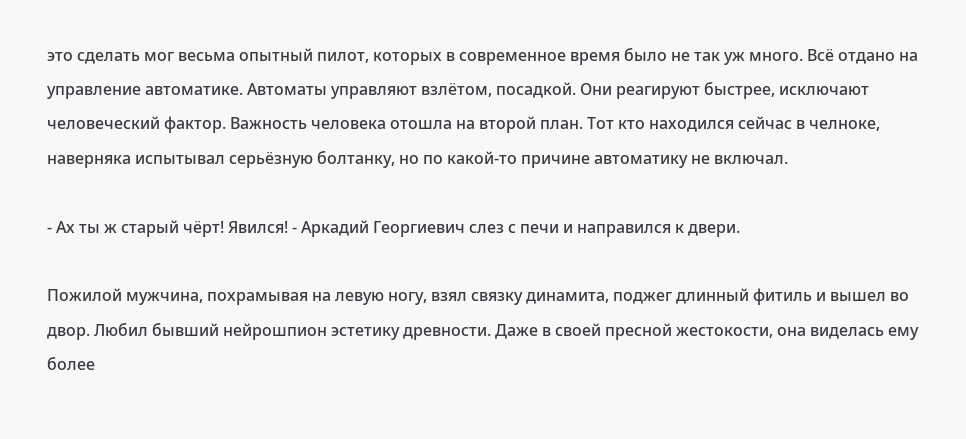это сделать мог весьма опытный пилот, которых в современное время было не так уж много. Всё отдано на управление автоматике. Автоматы управляют взлётом, посадкой. Они реагируют быстрее, исключают человеческий фактор. Важность человека отошла на второй план. Тот кто находился сейчас в челноке, наверняка испытывал серьёзную болтанку, но по какой-то причине автоматику не включал.

- Ах ты ж старый чёрт! Явился! - Аркадий Георгиевич слез с печи и направился к двери.

Пожилой мужчина, похрамывая на левую ногу, взял связку динамита, поджег длинный фитиль и вышел во двор. Любил бывший нейрошпион эстетику древности. Даже в своей пресной жестокости, она виделась ему более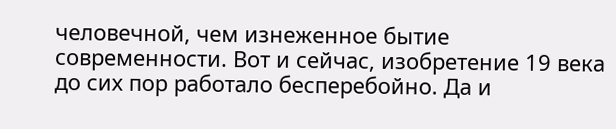человечной, чем изнеженное бытие современности. Вот и сейчас, изобретение 19 века до сих пор работало бесперебойно. Да и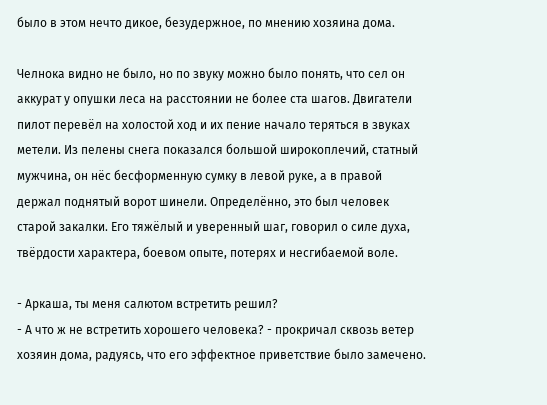было в этом нечто дикое, безудержное, по мнению хозяина дома.

Челнока видно не было, но по звуку можно было понять, что сел он аккурат у опушки леса на расстоянии не более ста шагов. Двигатели пилот перевёл на холостой ход и их пение начало теряться в звуках метели. Из пелены снега показался большой широкоплечий, статный мужчина, он нёс бесформенную сумку в левой руке, а в правой держал поднятый ворот шинели. Определённо, это был человек старой закалки. Его тяжёлый и уверенный шаг, говорил о силе духа, твёрдости характера, боевом опыте, потерях и несгибаемой воле.

- Аркаша, ты меня салютом встретить решил?
- А что ж не встретить хорошего человека? - прокричал сквозь ветер хозяин дома, радуясь, что его эффектное приветствие было замечено.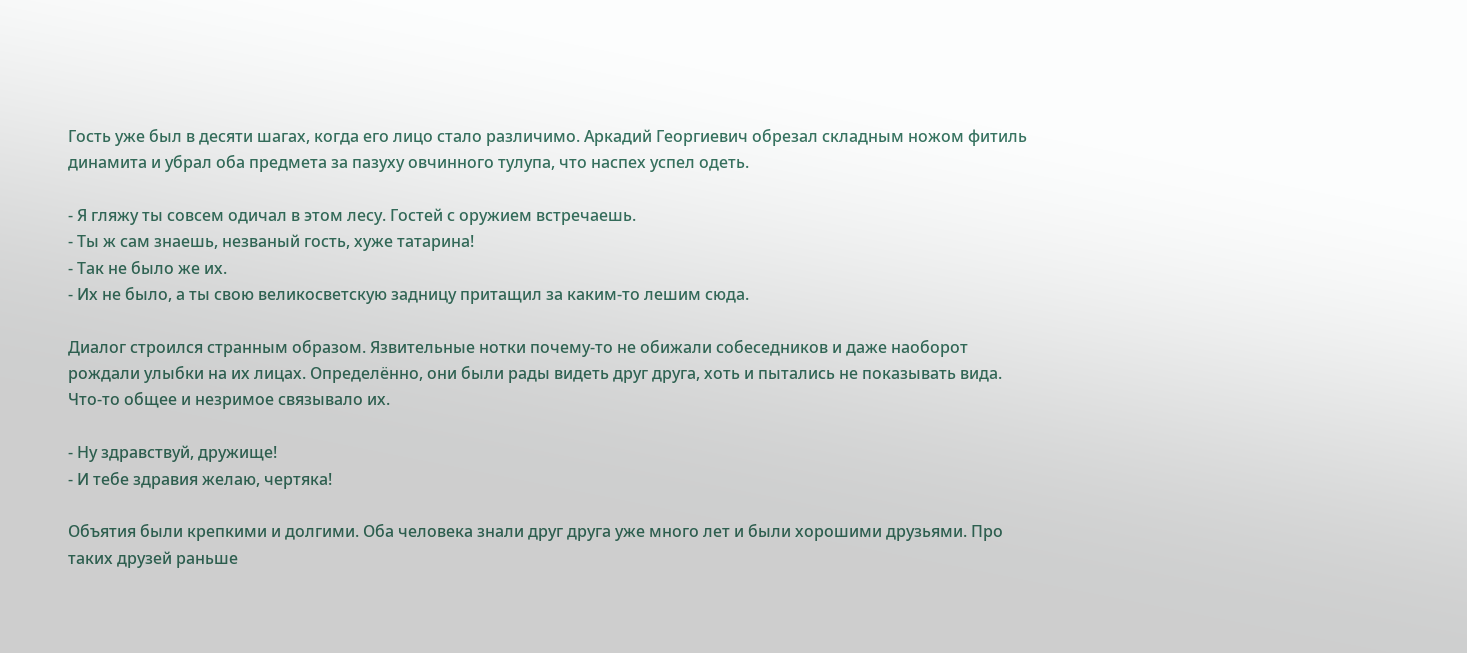Гость уже был в десяти шагах, когда его лицо стало различимо. Аркадий Георгиевич обрезал складным ножом фитиль динамита и убрал оба предмета за пазуху овчинного тулупа, что наспех успел одеть.

- Я гляжу ты совсем одичал в этом лесу. Гостей с оружием встречаешь.
- Ты ж сам знаешь, незваный гость, хуже татарина!
- Так не было же их.
- Их не было, а ты свою великосветскую задницу притащил за каким-то лешим сюда.

Диалог строился странным образом. Язвительные нотки почему-то не обижали собеседников и даже наоборот рождали улыбки на их лицах. Определённо, они были рады видеть друг друга, хоть и пытались не показывать вида. Что-то общее и незримое связывало их.

- Ну здравствуй, дружище!
- И тебе здравия желаю, чертяка!

Объятия были крепкими и долгими. Оба человека знали друг друга уже много лет и были хорошими друзьями. Про таких друзей раньше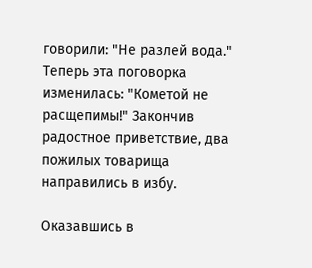говорили: "Не разлей вода." Теперь эта поговорка изменилась: "Кометой не расщепимы!" Закончив радостное приветствие, два пожилых товарища направились в избу.

Оказавшись в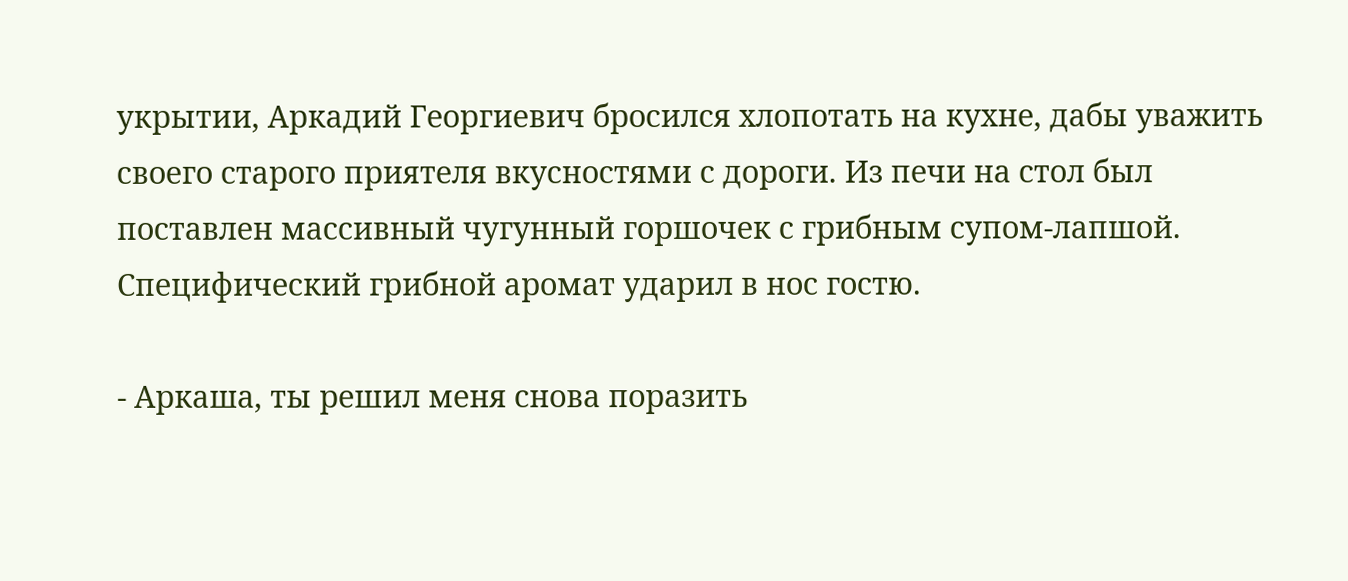укрытии, Аркадий Георгиевич бросился хлопотать на кухне, дабы уважить своего старого приятеля вкусностями с дороги. Из печи на стол был поставлен массивный чугунный горшочек с грибным супом-лапшой. Специфический грибной аромат ударил в нос гостю.

- Аркаша, ты решил меня снова поразить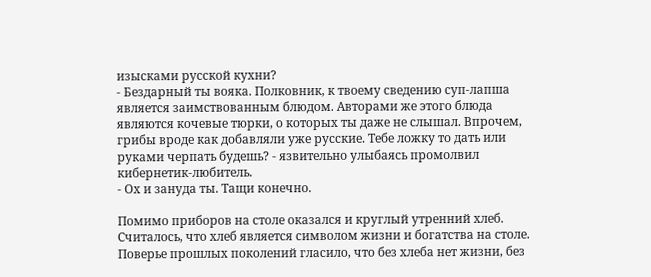изысками русской кухни?
- Бездарный ты вояка. Полковник, к твоему сведению суп-лапша является заимствованным блюдом. Авторами же этого блюда являются кочевые тюрки, о которых ты даже не слышал. Впрочем, грибы вроде как добавляли уже русские. Тебе ложку то дать или руками черпать будешь? - язвительно улыбаясь промолвил кибернетик-любитель.
- Ох и зануда ты. Тащи конечно.

Помимо приборов на столе оказался и круглый утренний хлеб. Считалось, что хлеб является символом жизни и богатства на столе. Поверье прошлых поколений гласило, что без хлеба нет жизни, без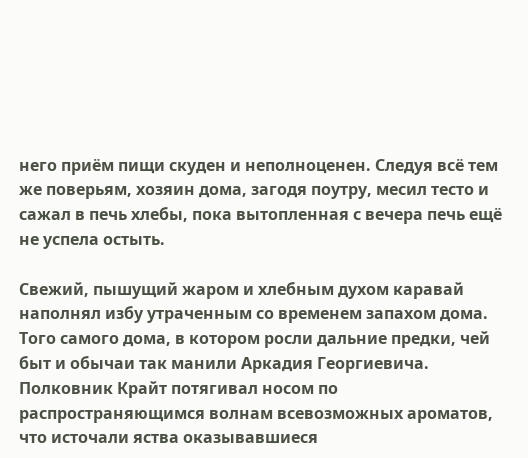него приём пищи скуден и неполноценен. Следуя всё тем же поверьям, хозяин дома, загодя поутру, месил тесто и сажал в печь хлебы, пока вытопленная с вечера печь ещё не успела остыть.

Свежий, пышущий жаром и хлебным духом каравай наполнял избу утраченным со временем запахом дома. Того самого дома, в котором росли дальние предки, чей быт и обычаи так манили Аркадия Георгиевича. Полковник Крайт потягивал носом по распространяющимся волнам всевозможных ароматов, что источали яства оказывавшиеся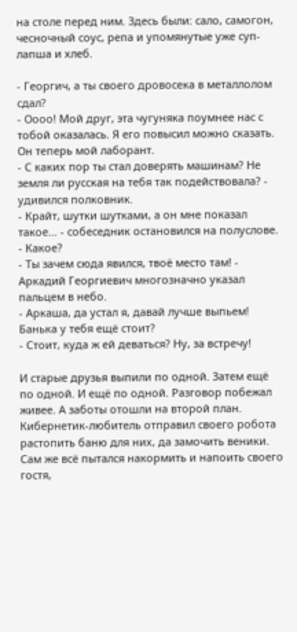на столе перед ним. Здесь были: сало, самогон, чесночный соус, репа и упомянутые уже суп-лапша и хлеб.

- Георгич, а ты своего дровосека в металлолом сдал?
- Оооо! Мой друг, эта чугуняка поумнее нас с тобой оказалась. Я его повысил можно сказать. Он теперь мой лаборант.
- С каких пор ты стал доверять машинам? Не земля ли русская на тебя так подействовала? - удивился полковник.
- Крайт, шутки шутками, а он мне показал такое... - собеседник остановился на полуслове.
- Какое?
- Ты зачем сюда явился, твоё место там! - Аркадий Георгиевич многозначно указал пальцем в небо.
- Аркаша, да устал я, давай лучше выпьем! Банька у тебя ещё стоит?
- Стоит, куда ж ей деваться? Ну, за встречу!

И старые друзья выпили по одной. Затем ещё по одной. И ещё по одной. Разговор побежал живее. А заботы отошли на второй план. Кибернетик-любитель отправил своего робота растопить баню для них, да замочить веники. Сам же всё пытался накормить и напоить своего гостя,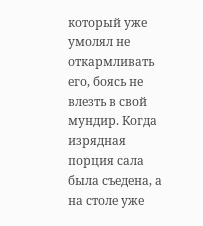который уже умолял не откармливать его, боясь не влезть в свой мундир. Когда изрядная порция сала была съедена, а на столе уже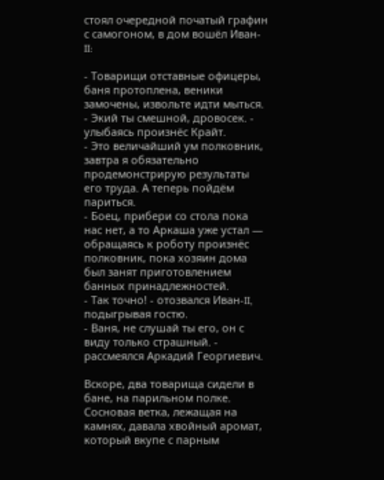стоял очередной початый графин с самогоном, в дом вошёл Иван-II:

- Товарищи отставные офицеры, баня протоплена, веники замочены, извольте идти мыться.
- Экий ты смешной, дровосек. - улыбаясь произнёс Крайт.
- Это величайший ум полковник, завтра я обязательно продемонстрирую результаты его труда. А теперь пойдём париться.
- Боец, прибери со стола пока нас нет, а то Аркаша уже устал — обращаясь к роботу произнёс полковник, пока хозяин дома был занят приготовлением банных принадлежностей.
- Так точно! - отозвался Иван-II, подыгрывая гостю.
- Ваня, не слушай ты его, он с виду только страшный. - рассмеялся Аркадий Георгиевич.

Вскоре, два товарища сидели в бане, на парильном полке. Сосновая ветка, лежащая на камнях, давала хвойный аромат, который вкупе с парным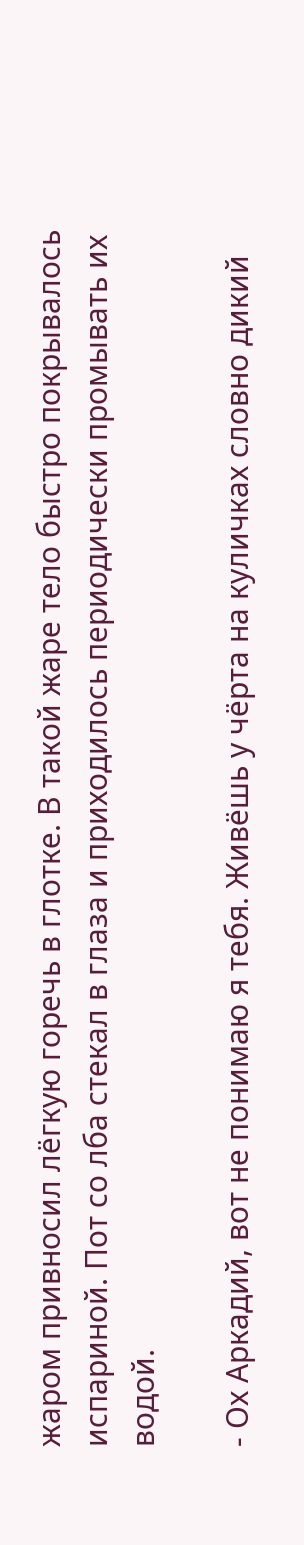жаром привносил лёгкую горечь в глотке. В такой жаре тело быстро покрывалось испариной. Пот со лба стекал в глаза и приходилось периодически промывать их водой.

- Ох Аркадий, вот не понимаю я тебя. Живёшь у чёрта на куличках словно дикий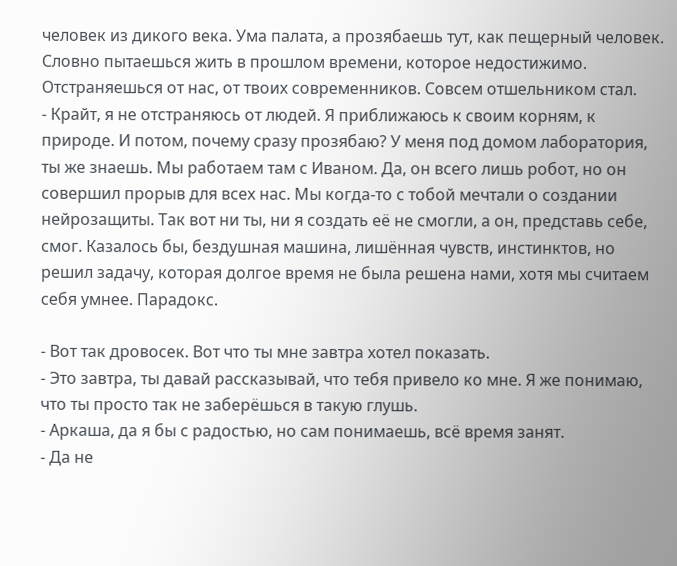человек из дикого века. Ума палата, а прозябаешь тут, как пещерный человек. Словно пытаешься жить в прошлом времени, которое недостижимо. Отстраняешься от нас, от твоих современников. Совсем отшельником стал.
- Крайт, я не отстраняюсь от людей. Я приближаюсь к своим корням, к природе. И потом, почему сразу прозябаю? У меня под домом лаборатория, ты же знаешь. Мы работаем там с Иваном. Да, он всего лишь робот, но он совершил прорыв для всех нас. Мы когда-то с тобой мечтали о создании нейрозащиты. Так вот ни ты, ни я создать её не смогли, а он, представь себе, смог. Казалось бы, бездушная машина, лишённая чувств, инстинктов, но решил задачу, которая долгое время не была решена нами, хотя мы считаем себя умнее. Парадокс.

- Вот так дровосек. Вот что ты мне завтра хотел показать.
- Это завтра, ты давай рассказывай, что тебя привело ко мне. Я же понимаю, что ты просто так не заберёшься в такую глушь.
- Аркаша, да я бы с радостью, но сам понимаешь, всё время занят.
- Да не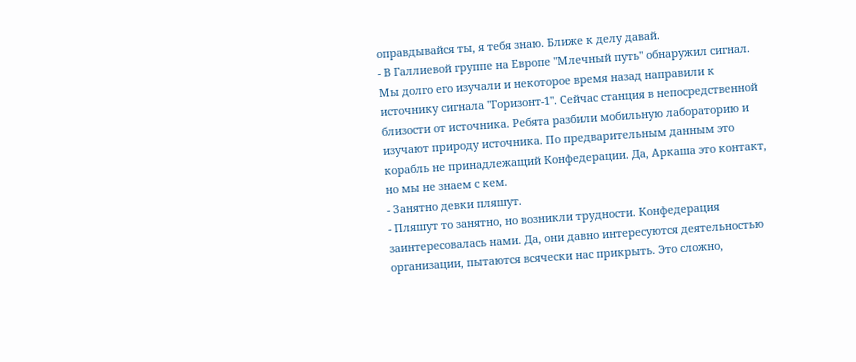оправдывайся ты, я тебя знаю. Ближе к делу давай.
- В Галлиевой группе на Европе "Млечный путь" обнаружил сигнал. Мы долго его изучали и некоторое время назад направили к источнику сигнала "Горизонт-1". Сейчас станция в непосредственной близости от источника. Ребята разбили мобильную лабораторию и изучают природу источника. По предварительным данным это корабль не принадлежащий Конфедерации. Да, Аркаша это контакт, но мы не знаем с кем.
- Занятно девки пляшут.
- Пляшут то занятно, но возникли трудности. Конфедерация заинтересовалась нами. Да, они давно интересуются деятельностью организации, пытаются всячески нас прикрыть. Это сложно,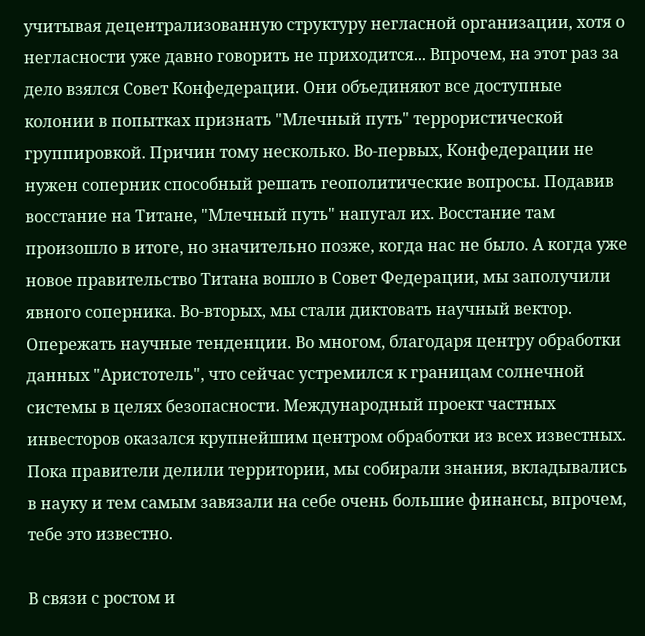учитывая децентрализованную структуру негласной организации, хотя о негласности уже давно говорить не приходится... Впрочем, на этот раз за дело взялся Совет Конфедерации. Они объединяют все доступные колонии в попытках признать "Млечный путь" террористической группировкой. Причин тому несколько. Во-первых, Конфедерации не нужен соперник способный решать геополитические вопросы. Подавив восстание на Титане, "Млечный путь" напугал их. Восстание там произошло в итоге, но значительно позже, когда нас не было. А когда уже новое правительство Титана вошло в Совет Федерации, мы заполучили явного соперника. Во-вторых, мы стали диктовать научный вектор. Опережать научные тенденции. Во многом, благодаря центру обработки данных "Аристотель", что сейчас устремился к границам солнечной системы в целях безопасности. Международный проект частных инвесторов оказался крупнейшим центром обработки из всех известных. Пока правители делили территории, мы собирали знания, вкладывались в науку и тем самым завязали на себе очень большие финансы, впрочем, тебе это известно.

В связи с ростом и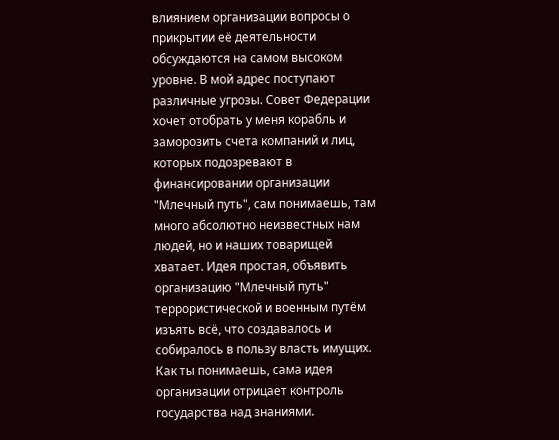влиянием организации вопросы о прикрытии её деятельности обсуждаются на самом высоком уровне. В мой адрес поступают различные угрозы. Совет Федерации хочет отобрать у меня корабль и заморозить счета компаний и лиц, которых подозревают в финансировании организации "Млечный путь", сам понимаешь, там много абсолютно неизвестных нам людей, но и наших товарищей хватает. Идея простая, объявить организацию "Млечный путь" террористической и военным путём изъять всё, что создавалось и собиралось в пользу власть имущих. Как ты понимаешь, сама идея организации отрицает контроль государства над знаниями.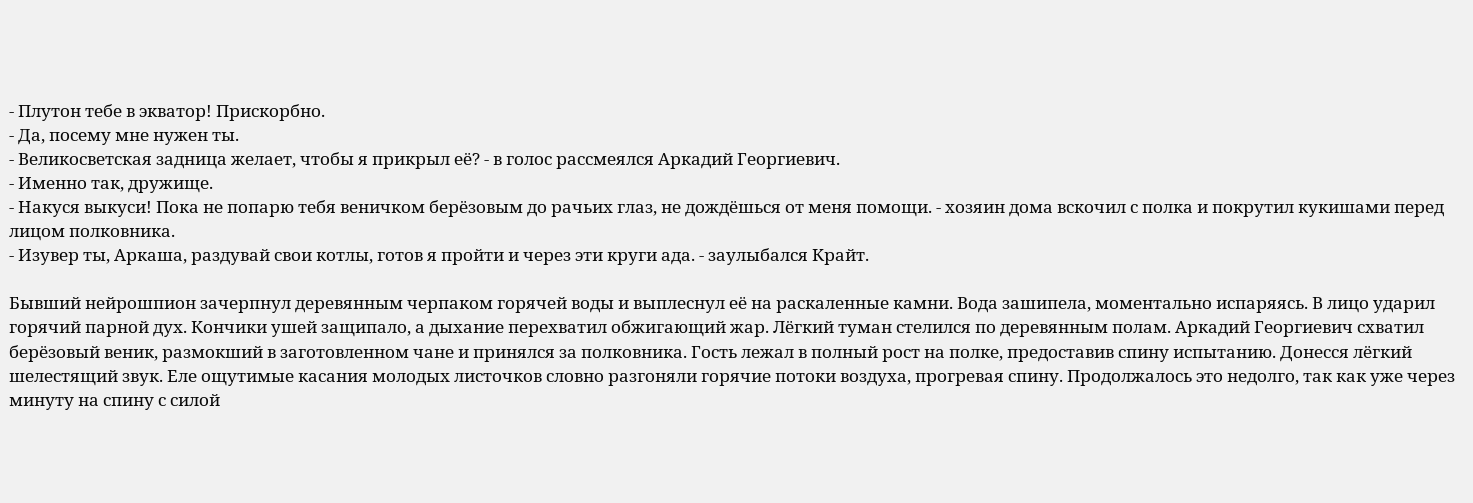- Плутон тебе в экватор! Прискорбно.
- Да, посему мне нужен ты.
- Великосветская задница желает, чтобы я прикрыл её? - в голос рассмеялся Аркадий Георгиевич.
- Именно так, дружище.
- Накуся выкуси! Пока не попарю тебя веничком берёзовым до рачьих глаз, не дождёшься от меня помощи. - хозяин дома вскочил с полка и покрутил кукишами перед лицом полковника.
- Изувер ты, Аркаша, раздувай свои котлы, готов я пройти и через эти круги ада. - заулыбался Крайт.

Бывший нейрошпион зачерпнул деревянным черпаком горячей воды и выплеснул её на раскаленные камни. Вода зашипела, моментально испаряясь. В лицо ударил горячий парной дух. Кончики ушей защипало, а дыхание перехватил обжигающий жар. Лёгкий туман стелился по деревянным полам. Аркадий Георгиевич схватил берёзовый веник, размокший в заготовленном чане и принялся за полковника. Гость лежал в полный рост на полке, предоставив спину испытанию. Донесся лёгкий шелестящий звук. Еле ощутимые касания молодых листочков словно разгоняли горячие потоки воздуха, прогревая спину. Продолжалось это недолго, так как уже через минуту на спину с силой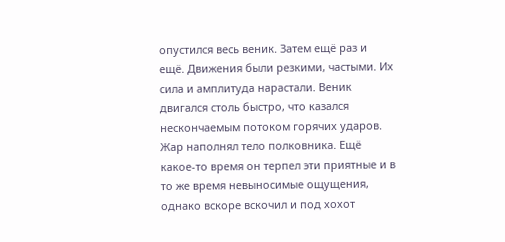опустился весь веник. Затем ещё раз и ещё. Движения были резкими, частыми. Их сила и амплитуда нарастали. Веник двигался столь быстро, что казался нескончаемым потоком горячих ударов. Жар наполнял тело полковника. Ещё какое-то время он терпел эти приятные и в то же время невыносимые ощущения, однако вскоре вскочил и под хохот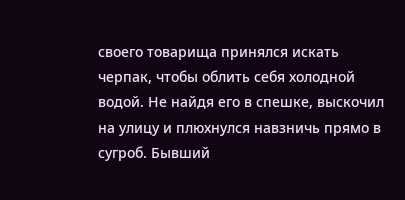своего товарища принялся искать черпак, чтобы облить себя холодной водой. Не найдя его в спешке, выскочил на улицу и плюхнулся навзничь прямо в сугроб. Бывший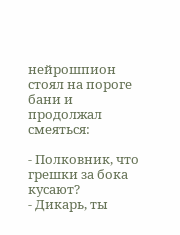нейрошпион стоял на пороге бани и продолжал смеяться:

- Полковник, что грешки за бока кусают?
- Дикарь, ты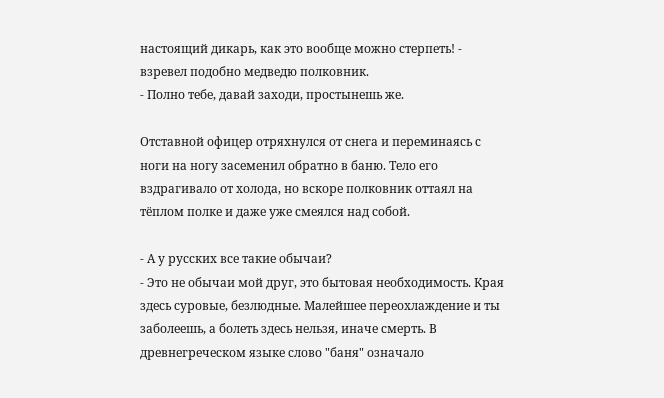настоящий дикарь, как это вообще можно стерпеть! - взревел подобно медведю полковник.
- Полно тебе, давай заходи, простынешь же.

Отставной офицер отряхнулся от снега и переминаясь с ноги на ногу засеменил обратно в баню. Тело его вздрагивало от холода, но вскоре полковник оттаял на тёплом полке и даже уже смеялся над собой.

- А у русских все такие обычаи?
- Это не обычаи мой друг, это бытовая необходимость. Края здесь суровые, безлюдные. Малейшее переохлаждение и ты заболеешь, а болеть здесь нельзя, иначе смерть. В древнегреческом языке слово "баня" означало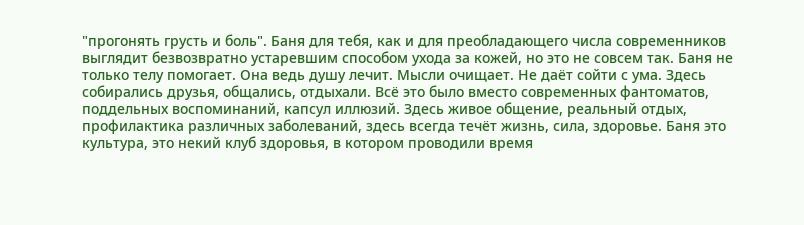"прогонять грусть и боль". Баня для тебя, как и для преобладающего числа современников выглядит безвозвратно устаревшим способом ухода за кожей, но это не совсем так. Баня не только телу помогает. Она ведь душу лечит. Мысли очищает. Не даёт сойти с ума. Здесь собирались друзья, общались, отдыхали. Всё это было вместо современных фантоматов, поддельных воспоминаний, капсул иллюзий. Здесь живое общение, реальный отдых, профилактика различных заболеваний, здесь всегда течёт жизнь, сила, здоровье. Баня это культура, это некий клуб здоровья, в котором проводили время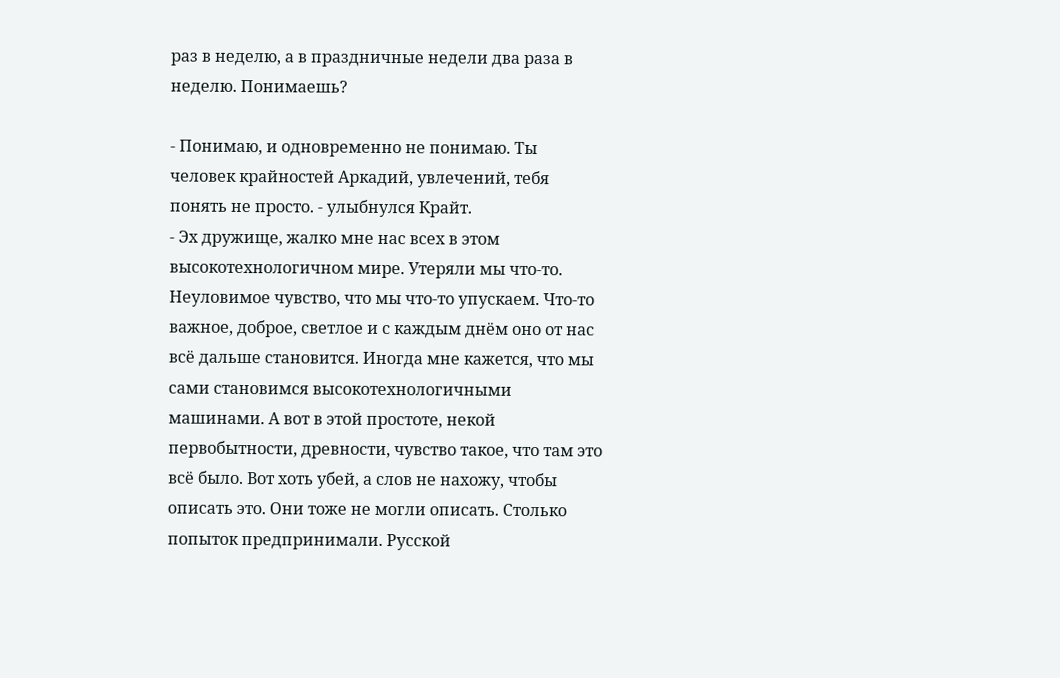раз в неделю, а в праздничные недели два раза в неделю. Понимаешь?

- Понимаю, и одновременно не понимаю. Ты человек крайностей Аркадий, увлечений, тебя понять не просто. - улыбнулся Крайт.
- Эх дружище, жалко мне нас всех в этом высокотехнологичном мире. Утеряли мы что-то. Неуловимое чувство, что мы что-то упускаем. Что-то важное, доброе, светлое и с каждым днём оно от нас всё дальше становится. Иногда мне кажется, что мы сами становимся высокотехнологичными машинами. А вот в этой простоте, некой первобытности, древности, чувство такое, что там это всё было. Вот хоть убей, а слов не нахожу, чтобы описать это. Они тоже не могли описать. Столько попыток предпринимали. Русской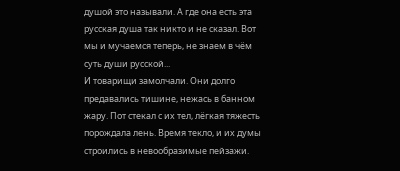душой это называли. А где она есть эта русская душа так никто и не сказал. Вот мы и мучаемся теперь, не знаем в чём суть души русской...
И товарищи замолчали. Они долго предавались тишине, нежась в банном жару. Пот стекал с их тел, лёгкая тяжесть порождала лень. Время текло, и их думы строились в невообразимые пейзажи.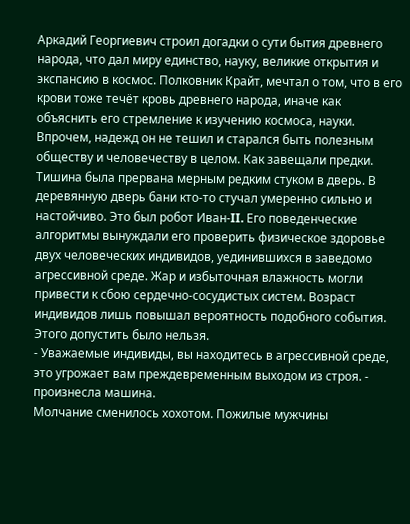Аркадий Георгиевич строил догадки о сути бытия древнего народа, что дал миру единство, науку, великие открытия и экспансию в космос. Полковник Крайт, мечтал о том, что в его крови тоже течёт кровь древнего народа, иначе как объяснить его стремление к изучению космоса, науки. Впрочем, надежд он не тешил и старался быть полезным обществу и человечеству в целом. Как завещали предки.
Тишина была прервана мерным редким стуком в дверь. В деревянную дверь бани кто-то стучал умеренно сильно и настойчиво. Это был робот Иван-II. Его поведенческие алгоритмы вынуждали его проверить физическое здоровье двух человеческих индивидов, уединившихся в заведомо агрессивной среде. Жар и избыточная влажность могли привести к сбою сердечно-сосудистых систем. Возраст индивидов лишь повышал вероятность подобного события. Этого допустить было нельзя.
- Уважаемые индивиды, вы находитесь в агрессивной среде, это угрожает вам преждевременным выходом из строя. - произнесла машина.
Молчание сменилось хохотом. Пожилые мужчины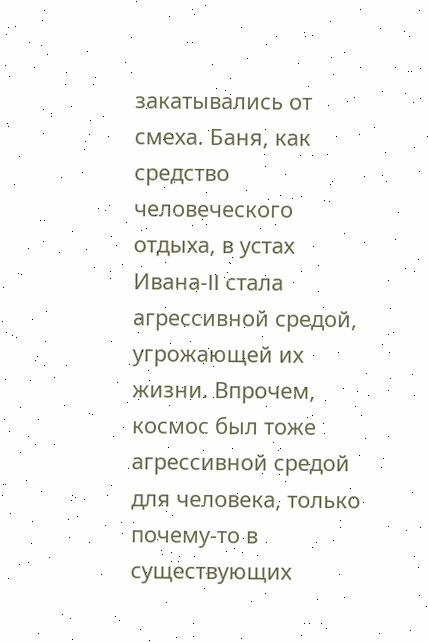закатывались от смеха. Баня, как средство человеческого отдыха, в устах Ивана-II стала агрессивной средой, угрожающей их жизни. Впрочем, космос был тоже агрессивной средой для человека, только почему-то в существующих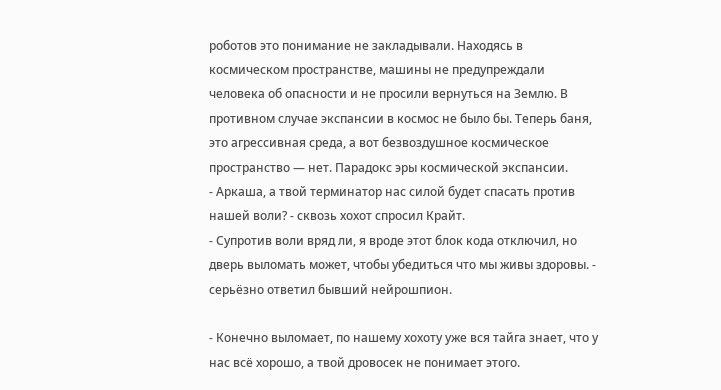роботов это понимание не закладывали. Находясь в космическом пространстве, машины не предупреждали человека об опасности и не просили вернуться на Землю. В противном случае экспансии в космос не было бы. Теперь баня, это агрессивная среда, а вот безвоздушное космическое пространство — нет. Парадокс эры космической экспансии.
- Аркаша, а твой терминатор нас силой будет спасать против нашей воли? - сквозь хохот спросил Крайт.
- Супротив воли вряд ли, я вроде этот блок кода отключил, но дверь выломать может, чтобы убедиться что мы живы здоровы. - серьёзно ответил бывший нейрошпион.

- Конечно выломает, по нашему хохоту уже вся тайга знает, что у нас всё хорошо, а твой дровосек не понимает этого.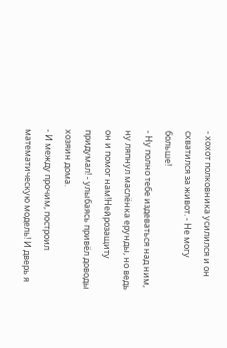- хохот полковника усилился и он схватился за живот. - Не могу больше!
- Ну полно тебе издеваться над ним, ну ляпнул маслёнка ерунды, но ведь он и помог нам!Нейрозащиту придумал! - улыбаясь привёл доводы хозяин дома.
- И между прочим, построил математическую модель! И дверь я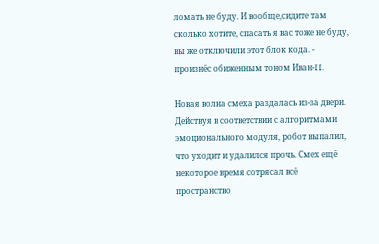ломать не буду. И вообще,сидите там сколько хотите, спасать я вас тоже не буду, вы же отключили этот блок кода. - произнёс обиженным тоном Иван-II.

Новая волна смеха раздалась из-за двери. Действуя в соответствии с алгоритмами эмоционального модуля, робот выпалил, что уходит и удалился прочь. Смех ещё некоторое время сотрясал всё пространство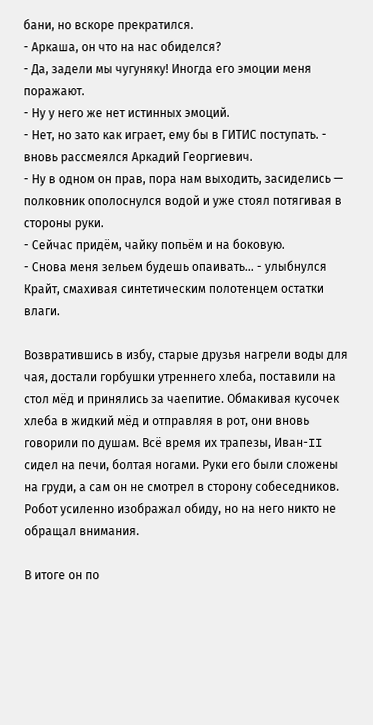бани, но вскоре прекратился.
- Аркаша, он что на нас обиделся?
- Да, задели мы чугуняку! Иногда его эмоции меня поражают.
- Ну у него же нет истинных эмоций.
- Нет, но зато как играет, ему бы в ГИТИС поступать. - вновь рассмеялся Аркадий Георгиевич.
- Ну в одном он прав, пора нам выходить, засиделись — полковник ополоснулся водой и уже стоял потягивая в стороны руки.
- Сейчас придём, чайку попьём и на боковую.
- Снова меня зельем будешь опаивать... - улыбнулся Крайт, смахивая синтетическим полотенцем остатки влаги.

Возвратившись в избу, старые друзья нагрели воды для чая, достали горбушки утреннего хлеба, поставили на стол мёд и принялись за чаепитие. Обмакивая кусочек хлеба в жидкий мёд и отправляя в рот, они вновь говорили по душам. Всё время их трапезы, Иван-II сидел на печи, болтая ногами. Руки его были сложены на груди, а сам он не смотрел в сторону собеседников. Робот усиленно изображал обиду, но на него никто не обращал внимания.

В итоге он по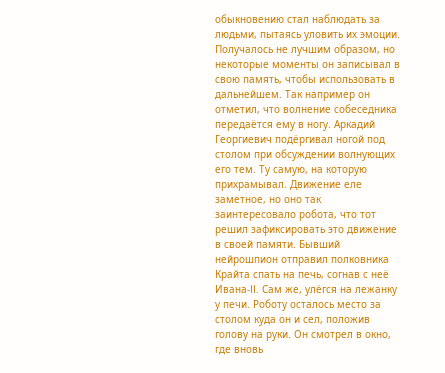обыкновению стал наблюдать за людьми, пытаясь уловить их эмоции. Получалось не лучшим образом, но некоторые моменты он записывал в свою память, чтобы использовать в дальнейшем. Так например он отметил, что волнение собеседника передаётся ему в ногу. Аркадий Георгиевич подёргивал ногой под столом при обсуждении волнующих его тем. Ту самую, на которую прихрамывал. Движение еле заметное, но оно так заинтересовало робота, что тот решил зафиксировать это движение в своей памяти. Бывший нейрошпион отправил полковника Крайта спать на печь, согнав с неё Ивана-II. Сам же, улёгся на лежанку у печи. Роботу осталось место за столом куда он и сел, положив голову на руки. Он смотрел в окно, где вновь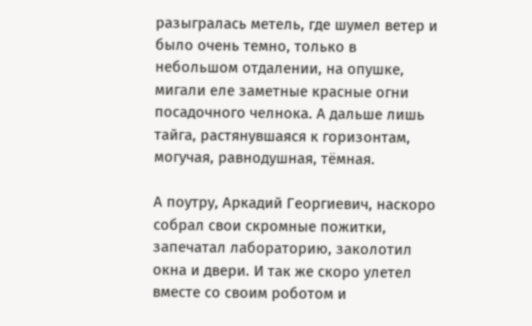разыгралась метель, где шумел ветер и было очень темно, только в небольшом отдалении, на опушке, мигали еле заметные красные огни посадочного челнока. А дальше лишь тайга, растянувшаяся к горизонтам, могучая, равнодушная, тёмная.

А поутру, Аркадий Георгиевич, наскоро собрал свои скромные пожитки, запечатал лабораторию, заколотил окна и двери. И так же скоро улетел вместе со своим роботом и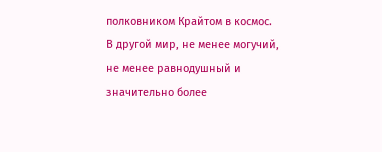полковником Крайтом в космос. В другой мир, не менее могучий, не менее равнодушный и значительно более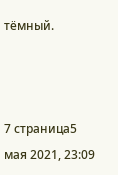тёмный.



7 страница5 мая 2021, 23:09